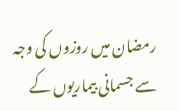رمضان میں روزوں کی وجہ سے جسمانی بیماریوں کے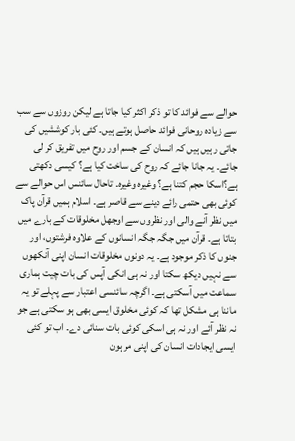حوالے سے فوائد کا تو ذکر اکثر کیا جاتا ہے لیکن روزوں سے سب سے زیادہ روحانی فوائد حاصل ہوتے ہیں۔ کئی بار کوششیں کی جاتی رہیں ہیں کہ انسان کے جسم اور روح میں تفریق کر لی جائے۔ یہ جانا جائے کہ روح کی ساخت کیا ہے؟ کیسی دکھتی ہے؟اسکا حجم کتنا ہے؟ وغیرہ وغیرہ۔ تاحال سائنس اس حوالے سے کوئی بھی حتمی رائے دینے سے قاصر ہے۔ اسلام ہمیں قرآن پاک میں نظر آنے والی اور نظروں سے اوجھل مخلوقات کے بارے میں بتاتا ہے۔ قرآن میں جگہ جگہ انسانوں کے علاوہ فرشتوں، اور جنوں کا ذکر موجود ہے۔ یہ دونوں مخلوقات انسان اپنی آنکھوں سے نہیں دیکھ سکتا اور نہ ہی انکی آپس کی بات چیت ہماری سماعت میں آسکتی ہے۔ اگرچہ سائنسی اعتبار سے پہلے تو یہ ماننا ہی مشکل تھا کہ کوئی مخلوق ایسی بھی ہو سکتی ہے جو نہ نظر آئے اور نہ ہی اسکی کوئی بات سنائی دے۔ اب تو کئی ایسی ایجادات انسان کی اپنی مرہون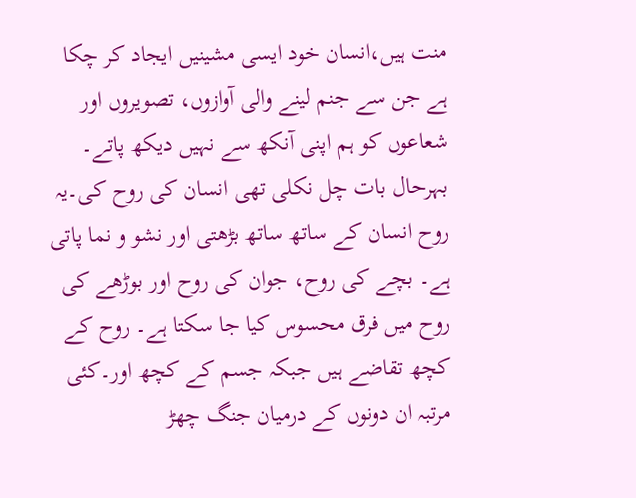منت ہیں،انسان خود ایسی مشینیں ایجاد کر چکا ہے جن سے جنم لینے والی آوازوں، تصویروں اور شعاعوں کو ہم اپنی آنکھ سے نہیں دیکھ پاتے۔ بہرحال بات چل نکلی تھی انسان کی روح کی۔یہ روح انسان کے ساتھ ساتھ بڑھتی اور نشو و نما پاتی ہے۔ بچے کی روح، جوان کی روح اور بوڑھے کی روح میں فرق محسوس کیا جا سکتا ہے۔ روح کے کچھ تقاضے ہیں جبکہ جسم کے کچھ اور۔کئی مرتبہ ان دونوں کے درمیان جنگ چھڑ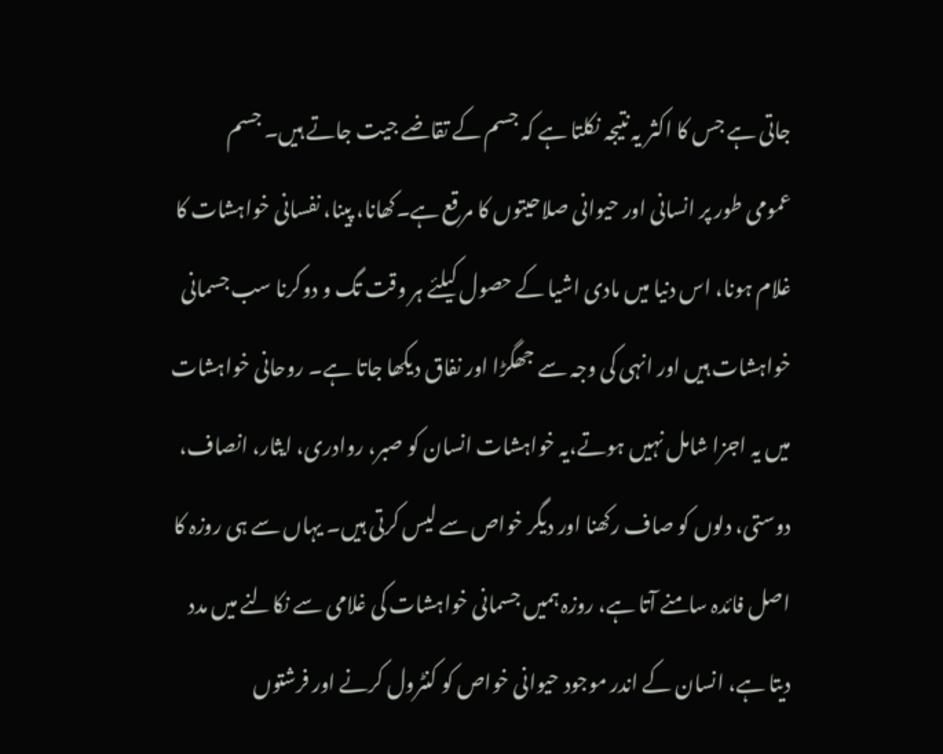جاتی ہے جس کا اکثر یہ نتیجہ نکلتا ہے کہ جسم کے تقاضے جیت جاتے ہیں۔ جسم عمومی طور پر انسانی اور حیوانی صلاحیتوں کا مرقع ہے۔کھانا، پینا، نفسانی خواہشات کا غلام ہونا، اس دنیا میں مادی اشیا کے حصول کیلئے ہر وقت تگ و دوکرنا سب جسمانی خواہشات ہیں اور انہی کی وجہ سے جھگڑا اور نفاق دیکھا جاتا ہے۔ روحانی خواہشات میں یہ اجزا شامل نہیں ہوتے،یہ خواہشات انسان کو صبر، روادری، ایثار، انصاف، دوستی، دلوں کو صاف رکھنا اور دیگر خواص سے لیس کرتی ہیں۔ یہاں سے ہی روزہ کا اصل فائدہ سامنے آتا ہے، روزہ ہمیں جسمانی خواہشات کی غلامی سے نکالنے میں مدد دیتا ہے، انسان کے اندر موجود حیوانی خواص کو کنٹرول کرنے اور فرشتوں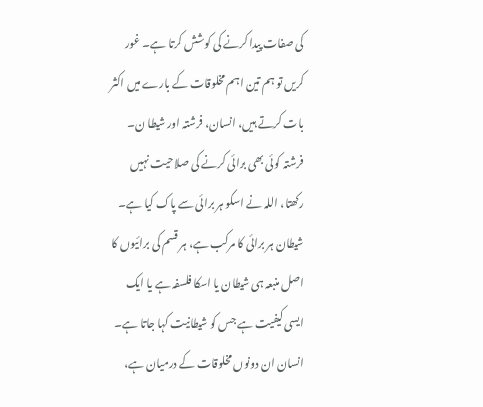کی صفات پیدا کرنے کی کوشش کرتا ہے۔ غور کریں تو ہم تین اہم مخلوقات کے بارے میں اکثر بات کرتے ہیں، انسان، فرشتہ اور شیطا ن۔ فرشتہ کوئی بھی برائی کرنے کی صلاحیت نہیں رکھتا، اللہ نے اسکو ہر برائی سے پاک کیا ہے۔ شیطان ہر برائی کا مرکب ہے، ہر قسم کی برائیوں کا اصل منبعہ ہی شیطان یا اسکا فلسفہ ہے یا ایک ایسی کیفیت ہے جس کو شیطانیت کہا جاتا ہے۔ انسان ان دونوں مخلوقات کے درمیان ہے،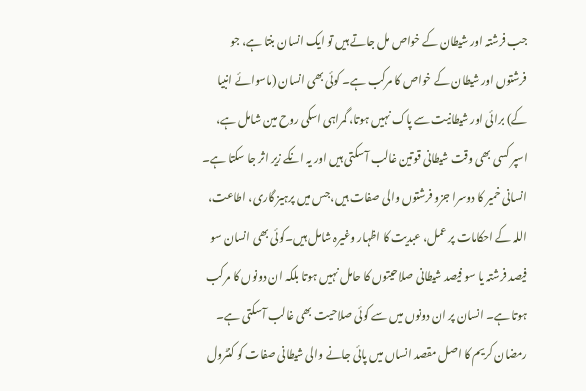جب فرشتہ اور شیطان کے خواص مل جاتے ہیں تو ایک انسان بنتا ہے، جو فرشتوں اور شیطان کے خواص کا مرکب ہے۔ کوئی بھی انسان (ماسوائے انبیا کے) برائی اور شیطانیت سے پاک نہیں ہوتا، گمراہی اسکی روح مین شامل ہے، اسپر کسی بھی وقت شیطانی قوتین غالب آسکتی ہیں اور یہ انکے زیر اثر جا سکتا ہے۔ انسانی خمیر کا دوسرا جزو فرشتوں والی صفات ہیں،جس میں پرہیز گاری، اطاعت، اللہ کے احکامات پر عمل، عبدیت کا اظہار وغیرہ شامل ہیں۔کوئی بھی انسان سو فیصد فرشتہ یا سو فیصد شیطانی صلاحیتوں کا حامل نہیں ہوتا بلکہ ان دونوں کا مرکب ہوتا ہے۔ انسان پر ان دونوں میں سے کوئی صلاحیت بھی غالب آسکتی ہے۔
رمضان کریم کا اصل مقصد انساں میں پائی جانے والی شیطانی صفات کو کنٹرول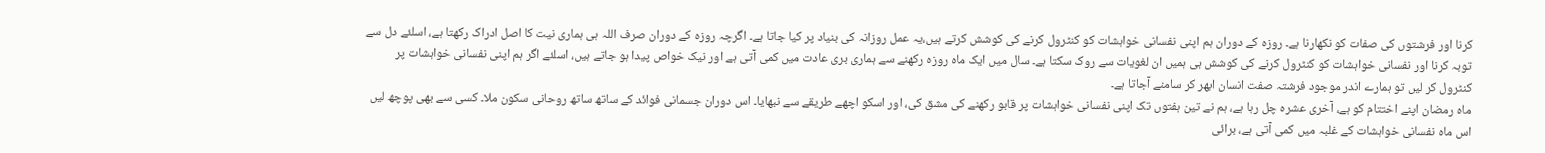کرنا اور فرشتوں کی صفات کو نکھارنا ہے۔ روزہ کے دوران ہم اپنی نفسانی خواہشات کو کنٹرول کرنے کی کوشش کرتے ہیں،یہ عمل روزانہ کی بنیاد پر کیا جاتا ہے۔ اگرچہ روزہ کے دوران صرف اللہ ہی ہماری نیت کا اصل ادراک رکھتا ہے، اسلئے دل سے توبہ کرنا اور نفسانی خواہشات کو کنٹرول کرنے کی کوشش ہی ہمیں ان لغویات سے روک سکتا ہے۔ سال میں ایک ماہ روزہ رکھنے سے ہماری بری عادت میں کمی آتی ہے اور نیک خواص پیدا ہو جاتے ہیں، اسلئے اگر ہم اپنی نفسانی خواہشات پر کنٹرول کر لیں تو ہمارے اندر موجود فرشتہ صفت انسان ابھر کر سامنے آجاتا ہے۔
ماہ رمضان اپنے اختتام کو ہے، آخری عشرہ چل رہا ہے، ہم نے تین ہفتوں تک اپنی نفسانی خواہشات پر قابو رکھنے کی مشق کی، اور اسکو اچھے طریقے سے نبھایا۔ اس دوران جسمانی فوائد کے ساتھ ساتھ روحانی سکون ملا۔ کسی سے بھی پوچھ لیں اس ماہ نفسانی خواہشات کے غلبہ میں کمی آتی ہے، برائی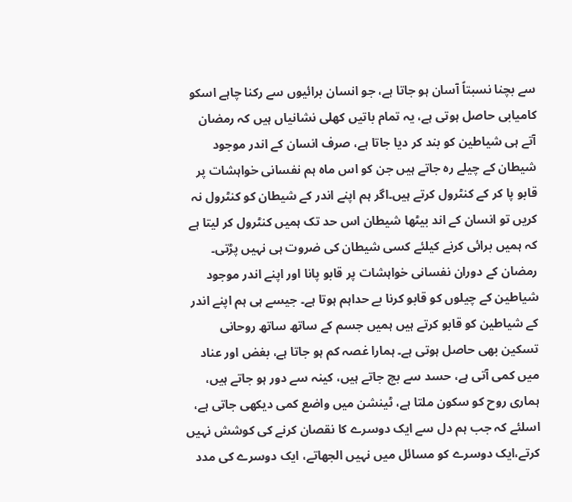سے بچنا نسبتاً آسان ہو جاتا ہے، جو انسان برائیوں سے رکنا چاہے اسکو کامیابی حاصل ہوتی ہے، یہ تمام باتیں کھلی نشانیاں ہیں کہ رمضان آتے ہی شیاطین کو بند کر دیا جاتا ہے، صرف انسان کے اندر موجود شیطان کے چیلے رہ جاتے ہیں جن کو اس ماہ ہم نفسانی خواہشات پر قابو پا کر کے کنٹرول کرتے ہیں۔اگر ہم اپنے اندر کے شیطان کو کنٹرول نہ کریں تو انسان کے اند بیٹھا شیطان اس حد تک ہمیں کنٹرول کر لیتا ہے کہ ہمیں برائی کرنے کیلئے کسی شیطان کی ضروت ہی نہیں پڑتی۔ رمضان کے دوران نفسانی خواہشات پر قابو پانا اور اپنے اندر موجود شیاطین کے چیلوں کو قابو کرنا بے حداہم ہوتا ہے۔ جیسے ہی ہم اپنے اندر کے شیاطین کو قابو کرتے ہیں ہمیں جسم کے ساتھ ساتھ روحانی تسکین بھی حاصل ہوتی ہے۔ ہمارا غصہ کم ہو جاتا ہے، بغض اور عناد میں کمی آتی ہے، حسد سے بچ جاتے ہیں، کینہ سے دور ہو جاتے ہیں، ہماری روح کو سکون ملتا ہے، ٹینشن میں واضع کمی دیکھی جاتی ہے، اسلئے کہ جب ہم دل سے ایک دوسرے کا نقصان کرنے کی کوشش نہیں کرتے،ایک دوسرے کو مسائل میں نہیں الجھاتے، ایک دوسرے کی مدد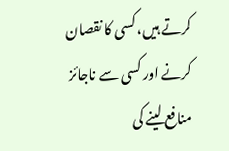کرتے ہیں، کسی کا نقصان کرنے اور کسی سے ناجائز منافع لینے کی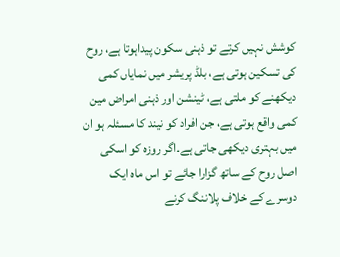کوشش نہیں کرتے تو ذہنی سکون پیداہوتا ہے، روح کی تسکین ہوتی ہے، بلڈ پریشر میں نمایاں کمی دیکھنے کو ملتی ہے، ٹینشن اور ذہنی امراض مین کمی واقع ہوتی ہے، جن افراد کو نیند کا مسئلہ ہو ان میں بہتری دیکھی جاتی ہے۔اگر روزہ کو اسکی اصل روح کے ساتھ گزارا جائے تو اس ماہ ایک دوسرے کے خلاف پلاننگ کرنے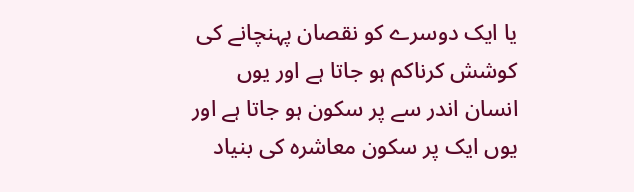یا ایک دوسرے کو نقصان پہنچانے کی کوشش کرناکم ہو جاتا ہے اور یوں انسان اندر سے پر سکون ہو جاتا ہے اور یوں ایک پر سکون معاشرہ کی بنیاد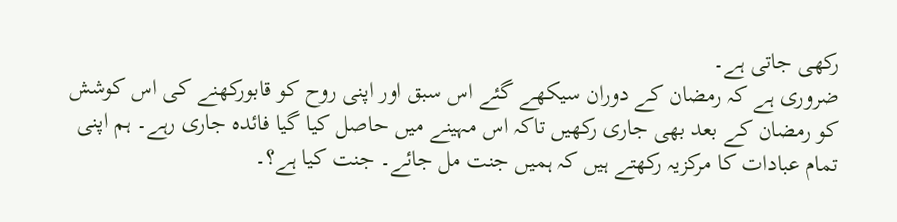رکھی جاتی ہے۔
ضروری ہے کہ رمضان کے دوران سیکھے گئے اس سبق اور اپنی روح کو قابورکھنے کی اس کوشش کو رمضان کے بعد بھی جاری رکھیں تاکہ اس مہینے میں حاصل کیا گیا فائدہ جاری رہے۔ ہم اپنی تمام عبادات کا مرکزیہ رکھتے ہیں کہ ہمیں جنت مل جائے۔ جنت کیا ہے؟۔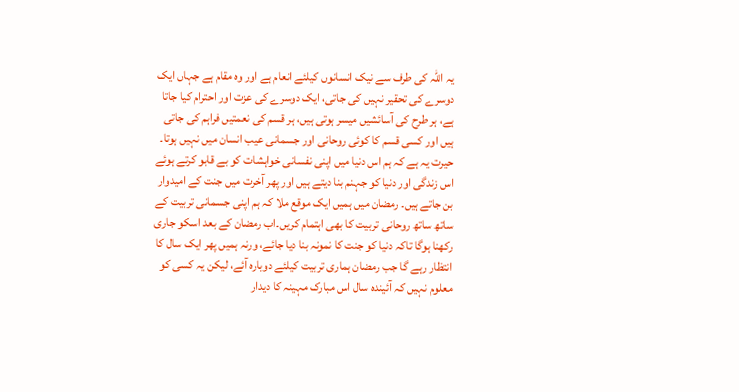یہ اللہ کی طرف سے نیک انسانوں کیلئے انعام ہے اور وہ مقام ہے جہاں ایک دوسرے کی تحقیر نہیں کی جاتی، ایک دوسرے کی عزت اور احترام کیا جاتا ہے، ہر طرح کی آسائشیں میسر ہوتی ہیں، ہر قسم کی نعمتیں فراہم کی جاتی ہیں اور کسی قسم کا کوئی روحانی اور جسمانی عیب انسان میں نہیں ہوتا۔ حیرت یہ ہے کہ ہم اس دنیا میں اپنی نفسانی خواہشات کو بے قابو کرتے ہوئے اس زندگی اور دنیا کو جہنم بنا دیتے ہیں اور پھر آخرت میں جنت کے امیدوار بن جاتے ہیں۔ رمضان میں ہمیں ایک موقع ملا کہ ہم اپنی جسمانی تربیت کے ساتھ ساتھ روحانی تربیت کا بھی اہتمام کریں۔اب رمضان کے بعد اسکو جاری رکھنا ہوگا تاکہ دنیا کو جنت کا نمونہ بنا دیا جائے، ورنہ ہمیں پھر ایک سال کا انتظار رہے گا جب رمضان ہماری تربیت کیلئے دوبارہ آئے، لیکن یہ کسی کو معلوم نہیں کہ آئیندہ سال اس مبارک مہینہ کا دیدار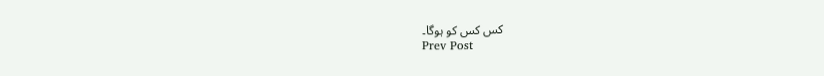کس کس کو ہوگا۔
Prev Post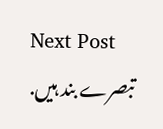Next Post
تبصرے بند ہیں.